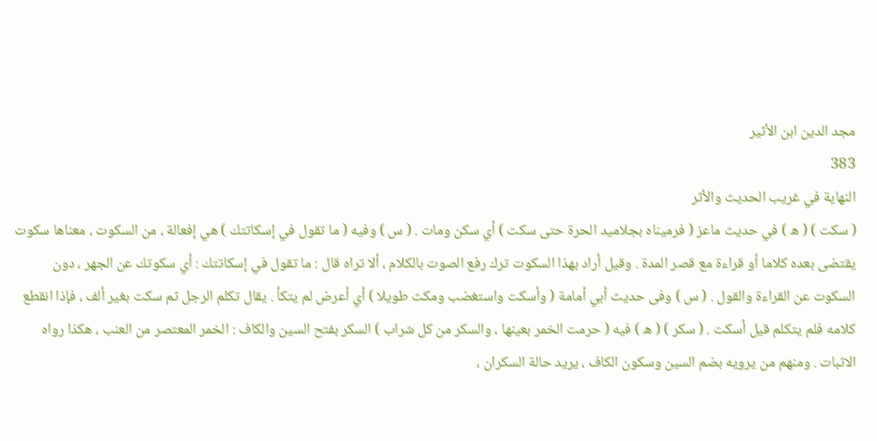مجد الدين ابن الأثير
383
النهاية في غريب الحديث والأثر
( سكت ) ( ه ) في حديث ماعز ( فرميناه بجلاميد الحرة حتى سكت ) أي سكن ومات . ( س ) وفيه ( ما تقول في إسكاتتك ) هي إفعالة ، من السكوت ، معناها سكوت يقتضى بعده كلاما أو قراءة مع قصر المدة . وقيل أراد بهذا السكوت ترك رفع الصوت بالكلام ، ألا تراه قال : ما تقول في إسكاتتك : أي سكوتك عن الجهر ، دون السكوت عن القراءة والقول . ( س ) وفى حديث أبي أمامة ( وأسكت واستغضب ومكث طويلا ) أي أعرض لم يتكأ . يقال تكلم الرجل ثم سكت بغير ألف ، فإذا انقطع كلامه فلم يتكلم قيل أسكت . ( سكر ) ( ه ) فيه ( حرمت الخمر بعينها ، والسكر من كل شراب ) السكر بفتح السين والكاف : الخمر المعتصر من العنب ، هكذا رواه الاثبات . ومنهم من يرويه بضم السين وسكون الكاف ، يريد حالة السكران ،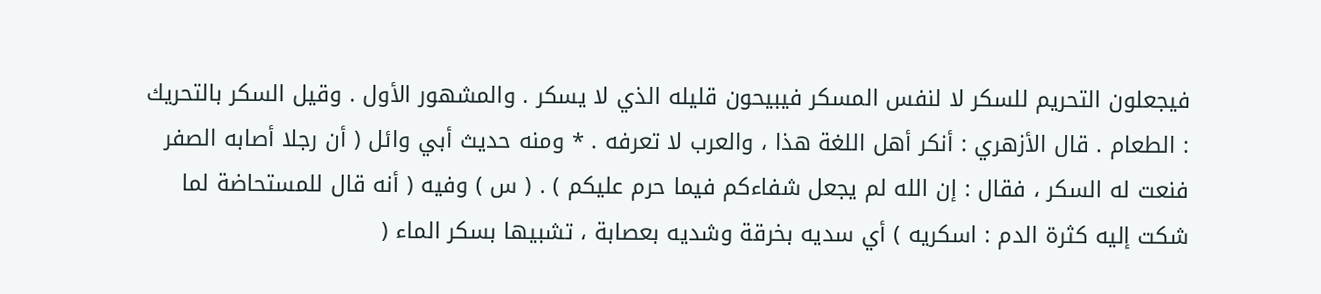فيجعلون التحريم للسكر لا لنفس المسكر فيبيحون قليله الذي لا يسكر . والمشهور الأول . وقيل السكر بالتحريك : الطعام . قال الأزهري : أنكر أهل اللغة هذا ، والعرب لا تعرفه . * ومنه حديث أبي وائل ( أن رجلا أصابه الصفر فنعت له السكر ، فقال : إن الله لم يجعل شفاءكم فيما حرم عليكم ) . ( س ) وفيه ( أنه قال للمستحاضة لما شكت إليه كثرة الدم : اسكريه ) أي سديه بخرقة وشديه بعصابة ، تشبيها بسكر الماء (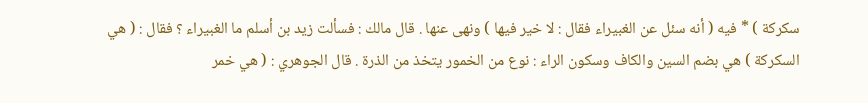سكركة ) * فيه ( أنه سئل عن الغبيراء فقال : لا خير فيها ) ونهى عنها . قال مالك : فسألت زيد بن أسلم ما الغبيراء ؟ فقال : ( هي السكركة ) هي بضم السين والكاف وسكون الراء : نوع من الخمور يتخذ من الذرة . قال الجوهري : ( هي خمر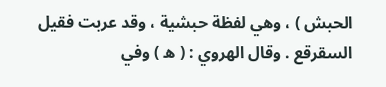الحبش ) ، وهي لفظة حبشية ، وقد عربت فقيل السقرقع . وقال الهروي : ( ه ) وفي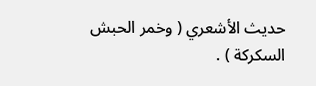حديث الأشعري ( وخمر الحبش السكركة ) .